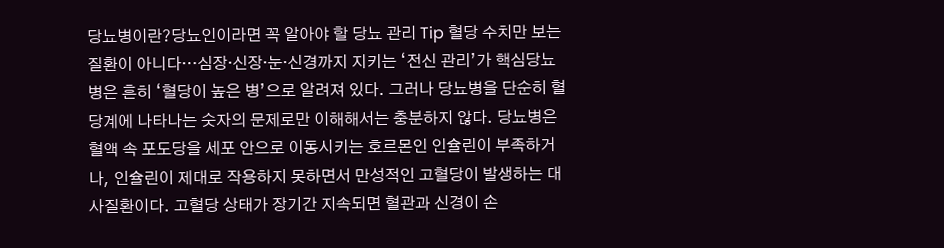당뇨병이란?당뇨인이라면 꼭 알아야 할 당뇨 관리 Tip 혈당 수치만 보는 질환이 아니다…심장·신장·눈·신경까지 지키는 ‘전신 관리’가 핵심당뇨병은 흔히 ‘혈당이 높은 병’으로 알려져 있다. 그러나 당뇨병을 단순히 혈당계에 나타나는 숫자의 문제로만 이해해서는 충분하지 않다. 당뇨병은 혈액 속 포도당을 세포 안으로 이동시키는 호르몬인 인슐린이 부족하거나, 인슐린이 제대로 작용하지 못하면서 만성적인 고혈당이 발생하는 대사질환이다. 고혈당 상태가 장기간 지속되면 혈관과 신경이 손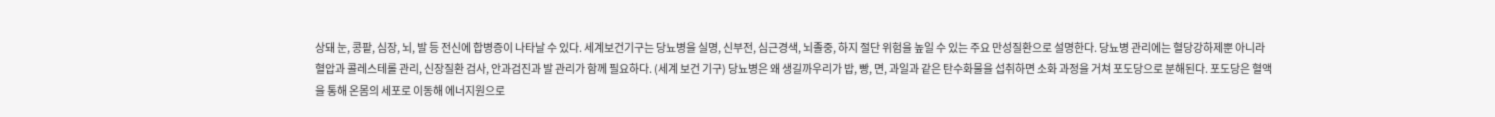상돼 눈, 콩팥, 심장, 뇌, 발 등 전신에 합병증이 나타날 수 있다. 세계보건기구는 당뇨병을 실명, 신부전, 심근경색, 뇌졸중, 하지 절단 위험을 높일 수 있는 주요 만성질환으로 설명한다. 당뇨병 관리에는 혈당강하제뿐 아니라 혈압과 콜레스테롤 관리, 신장질환 검사, 안과검진과 발 관리가 함께 필요하다. (세계 보건 기구) 당뇨병은 왜 생길까우리가 밥, 빵, 면, 과일과 같은 탄수화물을 섭취하면 소화 과정을 거쳐 포도당으로 분해된다. 포도당은 혈액을 통해 온몸의 세포로 이동해 에너지원으로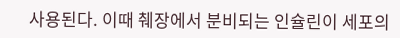사용된다. 이때 췌장에서 분비되는 인슐린이 세포의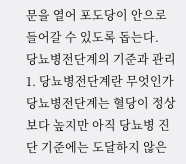문을 열어 포도당이 안으로 들어갈 수 있도록 돕는다.
당뇨병전단계의 기준과 관리 1. 당뇨병전단계란 무엇인가당뇨병전단계는 혈당이 정상보다 높지만 아직 당뇨병 진단 기준에는 도달하지 않은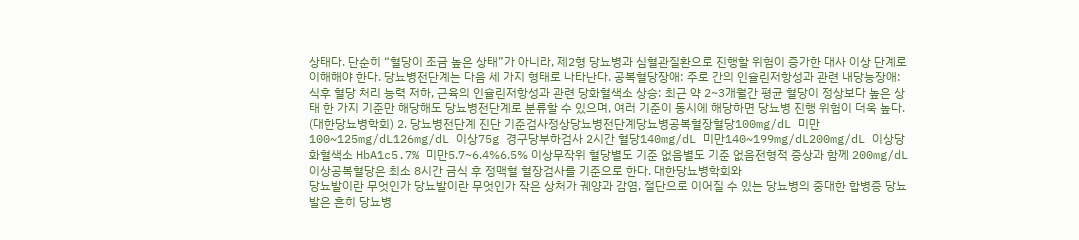상태다. 단순히 “혈당이 조금 높은 상태”가 아니라, 제2형 당뇨병과 심혈관질환으로 진행할 위험이 증가한 대사 이상 단계로 이해해야 한다. 당뇨병전단계는 다음 세 가지 형태로 나타난다. 공복혈당장애: 주로 간의 인슐린저항성과 관련 내당능장애: 식후 혈당 처리 능력 저하, 근육의 인슐린저항성과 관련 당화혈색소 상승: 최근 약 2~3개월간 평균 혈당이 정상보다 높은 상태 한 가지 기준만 해당해도 당뇨병전단계로 분류할 수 있으며, 여러 기준이 동시에 해당하면 당뇨병 진행 위험이 더욱 높다. (대한당뇨병학회) 2. 당뇨병전단계 진단 기준검사정상당뇨병전단계당뇨병공복혈장혈당100mg/dL 미만100~125mg/dL126mg/dL 이상75g 경구당부하검사 2시간 혈당140mg/dL 미만140~199mg/dL200mg/dL 이상당화혈색소 HbA1c5.7% 미만5.7~6.4%6.5% 이상무작위 혈당별도 기준 없음별도 기준 없음전형적 증상과 함께 200mg/dL 이상공복혈당은 최소 8시간 금식 후 정맥혈 혈장검사를 기준으로 한다. 대한당뇨병학회와
당뇨발이란 무엇인가 당뇨발이란 무엇인가 작은 상처가 궤양과 감염, 절단으로 이어질 수 있는 당뇨병의 중대한 합병증 당뇨발은 흔히 당뇨병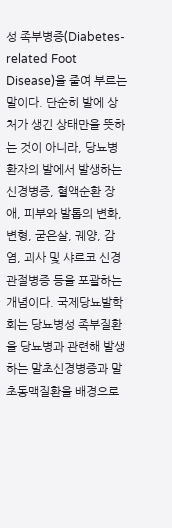성 족부병증(Diabetes-related Foot Disease)을 줄여 부르는 말이다. 단순히 발에 상처가 생긴 상태만을 뜻하는 것이 아니라, 당뇨병 환자의 발에서 발생하는 신경병증, 혈액순환 장애, 피부와 발톱의 변화, 변형, 굳은살, 궤양, 감염, 괴사 및 샤르코 신경관절병증 등을 포괄하는 개념이다. 국제당뇨발학회는 당뇨병성 족부질환을 당뇨병과 관련해 발생하는 말초신경병증과 말초동맥질환을 배경으로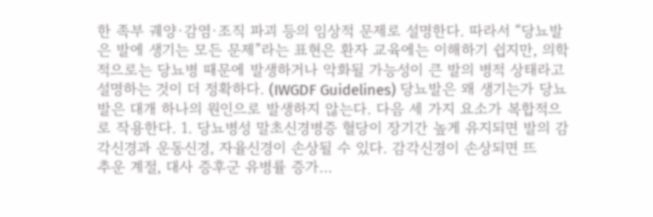한 족부 궤양·감염·조직 파괴 등의 임상적 문제로 설명한다. 따라서 “당뇨발은 발에 생기는 모든 문제”라는 표현은 환자 교육에는 이해하기 쉽지만, 의학적으로는 당뇨병 때문에 발생하거나 악화될 가능성이 큰 발의 병적 상태라고 설명하는 것이 더 정확하다. (IWGDF Guidelines) 당뇨발은 왜 생기는가 당뇨발은 대개 하나의 원인으로 발생하지 않는다. 다음 세 가지 요소가 복합적으로 작용한다. 1. 당뇨병성 말초신경병증 혈당이 장기간 높게 유지되면 발의 감각신경과 운동신경, 자율신경이 손상될 수 있다. 감각신경이 손상되면 뜨
추운 계절, 대사 증후군 유병률 증가…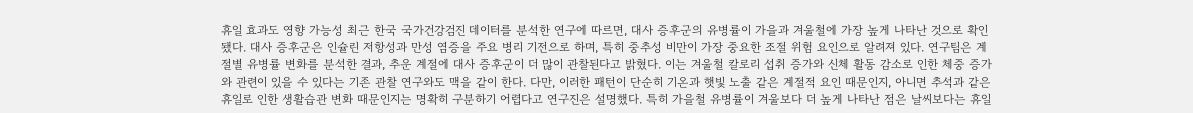휴일 효과도 영향 가능성 최근 한국 국가건강검진 데이터를 분석한 연구에 따르면, 대사 증후군의 유병률이 가을과 겨울철에 가장 높게 나타난 것으로 확인됐다. 대사 증후군은 인슐린 저항성과 만성 염증을 주요 병리 기전으로 하며, 특히 중추성 비만이 가장 중요한 조절 위험 요인으로 알려져 있다. 연구팀은 계절별 유병률 변화를 분석한 결과, 추운 계절에 대사 증후군이 더 많이 관찰된다고 밝혔다. 이는 겨울철 칼로리 섭취 증가와 신체 활동 감소로 인한 체중 증가와 관련이 있을 수 있다는 기존 관찰 연구와도 맥을 같이 한다. 다만, 이러한 패턴이 단순히 기온과 햇빛 노출 같은 계절적 요인 때문인지, 아니면 추석과 같은 휴일로 인한 생활습관 변화 때문인지는 명확히 구분하기 어렵다고 연구진은 설명했다. 특히 가을철 유병률이 겨울보다 더 높게 나타난 점은 날씨보다는 휴일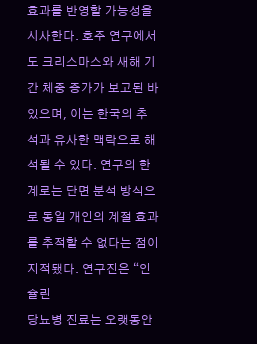효과를 반영할 가능성을 시사한다. 호주 연구에서도 크리스마스와 새해 기간 체중 증가가 보고된 바 있으며, 이는 한국의 추석과 유사한 맥락으로 해석될 수 있다. 연구의 한계로는 단면 분석 방식으로 동일 개인의 계절 효과를 추적할 수 없다는 점이 지적됐다. 연구진은 “인슐린
당뇨병 진료는 오랫동안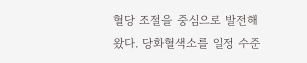혈당 조절을 중심으로 발전해 왔다. 당화혈색소를 일정 수준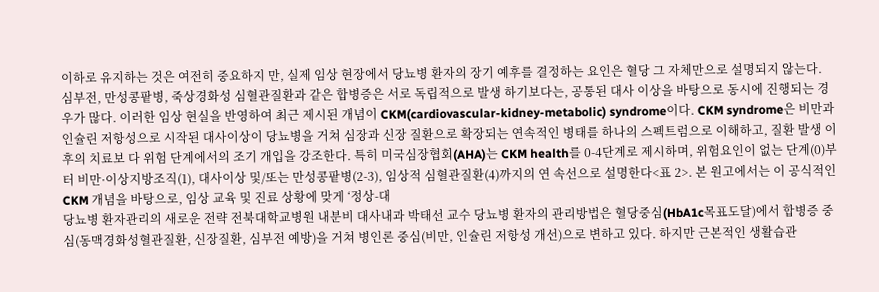이하로 유지하는 것은 여전히 중요하지 만, 실제 임상 현장에서 당뇨병 환자의 장기 예후를 결정하는 요인은 혈당 그 자체만으로 설명되지 않는다. 심부전, 만성콩팥병, 죽상경화성 심혈관질환과 같은 합병증은 서로 독립적으로 발생 하기보다는, 공통된 대사 이상을 바탕으로 동시에 진행되는 경우가 많다. 이러한 임상 현실을 반영하여 최근 제시된 개념이 CKM(cardiovascular-kidney-metabolic) syndrome이다. CKM syndrome은 비만과 인슐린 저항성으로 시작된 대사이상이 당뇨병을 거쳐 심장과 신장 질환으로 확장되는 연속적인 병태를 하나의 스펙트럼으로 이해하고, 질환 발생 이후의 치료보 다 위험 단계에서의 조기 개입을 강조한다. 특히 미국심장협회(AHA)는 CKM health를 0-4단계로 제시하며, 위험요인이 없는 단계(0)부터 비만·이상지방조직(1), 대사이상 및/또는 만성콩팥병(2-3), 임상적 심혈관질환(4)까지의 연 속선으로 설명한다<표 2>. 본 원고에서는 이 공식적인 CKM 개념을 바탕으로, 임상 교육 및 진료 상황에 맞게 ‘정상-대
당뇨병 환자관리의 새로운 전략 전북대학교병원 내분비 대사내과 박태선 교수 당뇨병 환자의 관리방법은 혈당중심(HbA1c목표도달)에서 합병증 중심(동맥경화성혈관질환, 신장질환, 심부전 예방)을 거쳐 병인론 중심(비만, 인슐린 저항성 개선)으로 변하고 있다. 하지만 근본적인 생활습관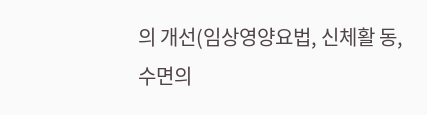의 개선(임상영양요법, 신체활 동, 수면의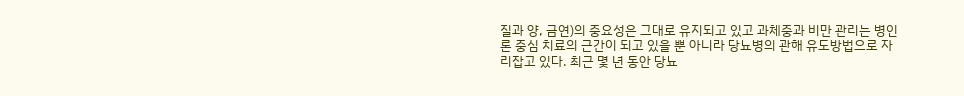질과 양, 금연)의 중요성은 그대로 유지되고 있고 과체중과 비만 관리는 병인론 중심 치료의 근간이 되고 있을 뿐 아니라 당뇨병의 관해 유도방법으로 자리잡고 있다. 최근 몇 년 동안 당뇨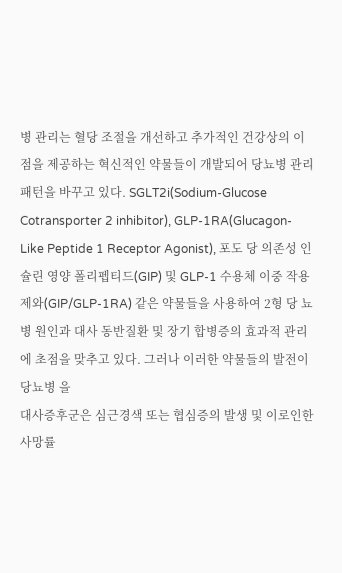병 관리는 혈당 조절을 개선하고 추가적인 건강상의 이점을 제공하는 혁신적인 약물들이 개발되어 당뇨병 관리 패턴을 바꾸고 있다. SGLT2i(Sodium-Glucose Cotransporter 2 inhibitor), GLP-1RA(Glucagon-Like Peptide 1 Receptor Agonist), 포도 당 의존성 인슐린 영양 폴리펩티드(GIP) 및 GLP-1 수용체 이중 작용제와(GIP/GLP-1RA) 같은 약물들을 사용하여 2형 당 뇨병 원인과 대사 동반질환 및 장기 합병증의 효과적 관리에 초점을 맞추고 있다. 그러나 이러한 약물들의 발전이 당뇨병 을
대사증후군은 심근경색 또는 협심증의 발생 및 이로인한 사망률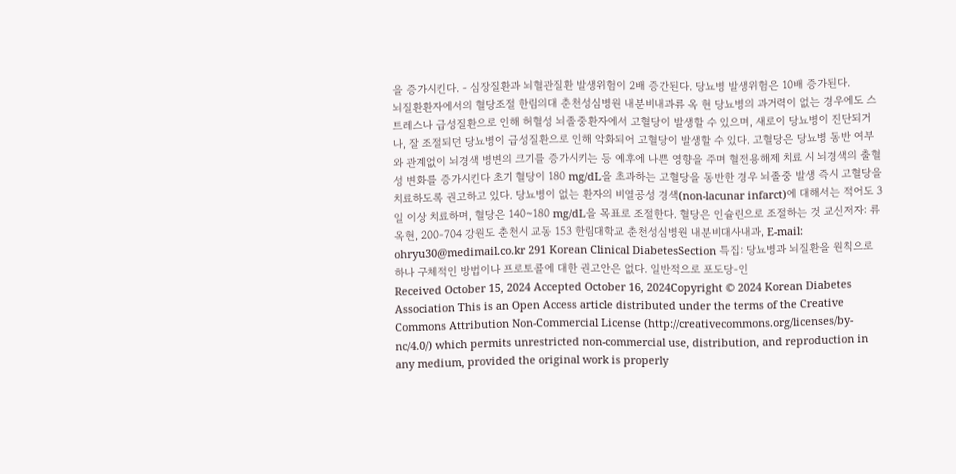을 증가시킨다. - 심장질환과 뇌혈관질환 발생위험이 2배 증간된다. 당뇨병 발생위험은 10배 증가된다.
뇌질환환자에서의 혈당조절 한림의대 춘천성심병원 내분비내과류 옥 현 당뇨병의 과거력이 없는 경우에도 스트레스나 급성질환으로 인해 허혈성 뇌졸중환자에서 고혈당이 발생할 수 있으며, 새로이 당뇨병이 진단되거나, 잘 조절되던 당뇨병이 급성질환으로 인해 악화되어 고혈당이 발생할 수 있다. 고혈당은 당뇨병 동반 여부와 관계없이 뇌경색 병변의 크기를 증가시키는 등 예후에 나쁜 영향을 주며 혈전용해제 치료 시 뇌경색의 출혈성 변화를 증가시킨다 초기 혈당이 180 mg/dL을 초과하는 고혈당을 동반한 경우 뇌졸중 발생 즉시 고혈당을 치료하도록 권고하고 있다. 당뇨병이 없는 환자의 비열공성 경색(non-lacunar infarct)에 대해서는 적어도 3일 이상 치료하며, 혈당은 140~180 mg/dL을 목표로 조절한다. 혈당은 인슐린으로 조절하는 것 교신저자: 류옥현, 200-704 강원도 춘천시 교동 153 한림대학교 춘천성심병원 내분비대사내과, E-mail: ohryu30@medimail.co.kr 291 Korean Clinical DiabetesSection 특집: 당뇨병과 뇌질환을 원칙으로 하나 구체적인 방법이나 프로토콜에 대한 권고안은 없다. 일반적으로 포도당-인
Received October 15, 2024 Accepted October 16, 2024Copyright © 2024 Korean Diabetes Association This is an Open Access article distributed under the terms of the Creative Commons Attribution Non-Commercial License (http://creativecommons.org/licenses/by-nc/4.0/) which permits unrestricted non-commercial use, distribution, and reproduction in any medium, provided the original work is properly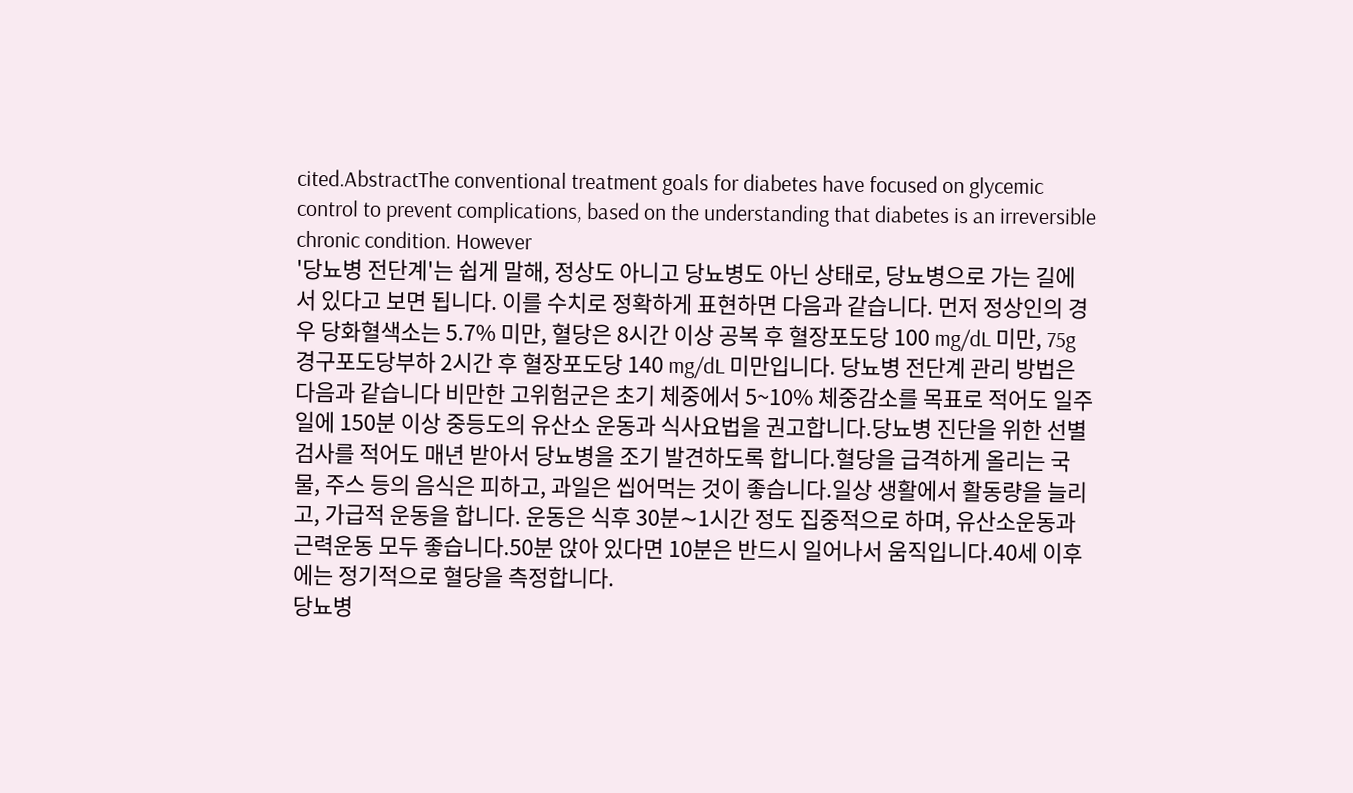cited.AbstractThe conventional treatment goals for diabetes have focused on glycemic control to prevent complications, based on the understanding that diabetes is an irreversible chronic condition. However
'당뇨병 전단계'는 쉽게 말해, 정상도 아니고 당뇨병도 아닌 상태로, 당뇨병으로 가는 길에 서 있다고 보면 됩니다. 이를 수치로 정확하게 표현하면 다음과 같습니다. 먼저 정상인의 경우 당화혈색소는 5.7% 미만, 혈당은 8시간 이상 공복 후 혈장포도당 100 mg/dL 미만, 75g 경구포도당부하 2시간 후 혈장포도당 140 mg/dL 미만입니다. 당뇨병 전단계 관리 방법은 다음과 같습니다 비만한 고위험군은 초기 체중에서 5~10% 체중감소를 목표로 적어도 일주일에 150분 이상 중등도의 유산소 운동과 식사요법을 권고합니다.당뇨병 진단을 위한 선별검사를 적어도 매년 받아서 당뇨병을 조기 발견하도록 합니다.혈당을 급격하게 올리는 국물, 주스 등의 음식은 피하고, 과일은 씹어먹는 것이 좋습니다.일상 생활에서 활동량을 늘리고, 가급적 운동을 합니다. 운동은 식후 30분∼1시간 정도 집중적으로 하며, 유산소운동과 근력운동 모두 좋습니다.50분 앉아 있다면 10분은 반드시 일어나서 움직입니다.40세 이후에는 정기적으로 혈당을 측정합니다.
당뇨병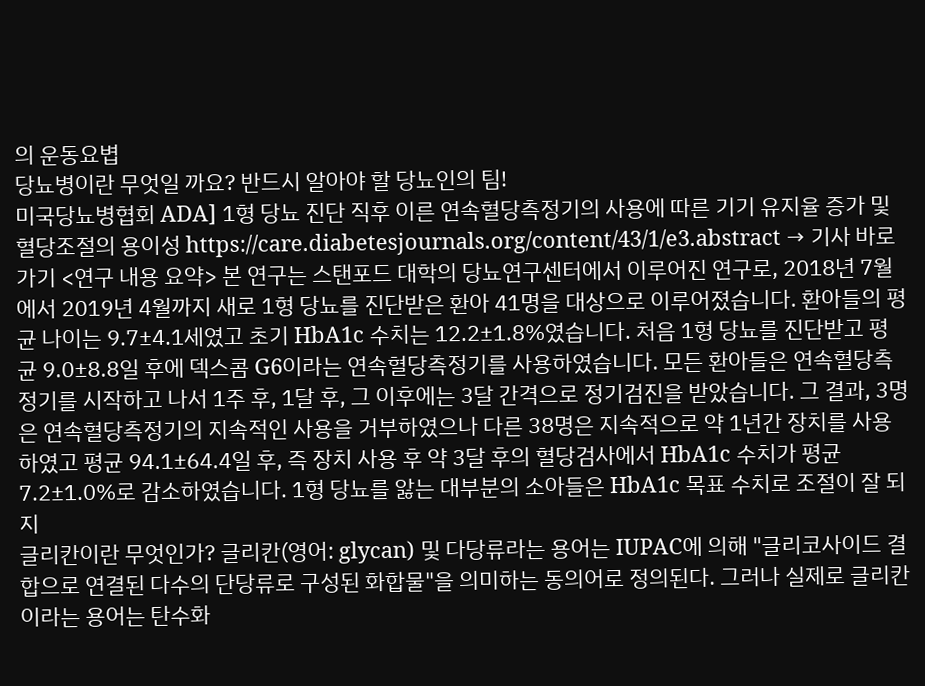의 운동요볍
당뇨병이란 무엇일 까요? 반드시 알아야 할 당뇨인의 팀!
미국당뇨병협회 ADA] 1형 당뇨 진단 직후 이른 연속혈당측정기의 사용에 따른 기기 유지율 증가 및 혈당조절의 용이성 https://care.diabetesjournals.org/content/43/1/e3.abstract → 기사 바로가기 <연구 내용 요약> 본 연구는 스탠포드 대학의 당뇨연구센터에서 이루어진 연구로, 2018년 7월에서 2019년 4월까지 새로 1형 당뇨를 진단받은 환아 41명을 대상으로 이루어졌습니다. 환아들의 평균 나이는 9.7±4.1세였고 초기 HbA1c 수치는 12.2±1.8%였습니다. 처음 1형 당뇨를 진단받고 평균 9.0±8.8일 후에 덱스콤 G6이라는 연속혈당측정기를 사용하였습니다. 모든 환아들은 연속혈당측정기를 시작하고 나서 1주 후, 1달 후, 그 이후에는 3달 간격으로 정기검진을 받았습니다. 그 결과, 3명은 연속혈당측정기의 지속적인 사용을 거부하였으나 다른 38명은 지속적으로 약 1년간 장치를 사용하였고 평균 94.1±64.4일 후, 즉 장치 사용 후 약 3달 후의 혈당검사에서 HbA1c 수치가 평균 7.2±1.0%로 감소하였습니다. 1형 당뇨를 앓는 대부분의 소아들은 HbA1c 목표 수치로 조절이 잘 되지
글리칸이란 무엇인가? 글리칸(영어: glycan) 및 다당류라는 용어는 IUPAC에 의해 "글리코사이드 결합으로 연결된 다수의 단당류로 구성된 화합물"을 의미하는 동의어로 정의된다. 그러나 실제로 글리칸이라는 용어는 탄수화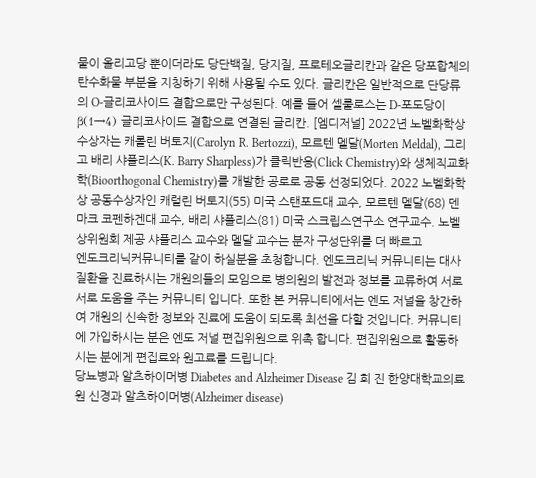물이 올리고당 뿐이더라도 당단백질, 당지질, 프로테오글리칸과 같은 당포합체의 탄수화물 부분을 지칭하기 위해 사용될 수도 있다. 글리칸은 일반적으로 단당류의 O-글리코사이드 결합으로만 구성된다. 예를 들어 셀룰로스는 D-포도당이 β(1→4) 글리코사이드 결합으로 연결된 글리칸. [엠디저널] 2022년 노벨화학상 수상자는 캐롤린 버토지(Carolyn R. Bertozzi), 모르텐 멜달(Morten Meldal), 그리고 배리 샤플리스(K. Barry Sharpless)가 클릭반응(Click Chemistry)와 생체직교화학(Bioorthogonal Chemistry)를 개발한 공로로 공동 선정되었다. 2022 노벨화학상 공동수상자인 캐럴린 버토지(55) 미국 스탠포드대 교수, 모르텐 멜달(68) 덴마크 코펜하겐대 교수, 배리 샤플리스(81) 미국 스크립스연구소 연구교수. 노벨상위원회 제공 샤플리스 교수와 멜달 교수는 분자 구성단위를 더 빠르고
엔도크리닉커뮤니티를 같이 하실분을 초청합니다. 엔도크리닉 커뮤니티는 대사질환을 진료하시는 개원의들의 모임으로 병의원의 발전과 정보를 교류하여 서로서로 도움을 주는 커뮤니티 입니다. 또한 본 커뮤니티에서는 엔도 저널을 창간하여 개원의 신속한 정보와 진료에 도움이 되도록 최선을 다할 것입니다. 커뮤니티에 가입하시는 분은 엔도 저널 편집위원으로 위촉 합니다. 편집위원으로 활동하시는 분에게 편집료와 원고료를 드립니다.
당뇨병과 알츠하이머병 Diabetes and Alzheimer Disease 김 희 진 한양대학교의료원 신경과 알츠하이머병(Alzheimer disease)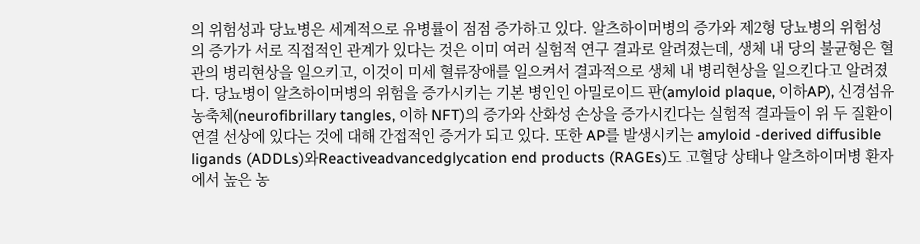의 위험성과 당뇨병은 세계적으로 유병률이 점점 증가하고 있다. 알츠하이머병의 증가와 제2형 당뇨병의 위험성의 증가가 서로 직접적인 관계가 있다는 것은 이미 여러 실험적 연구 결과로 알려졌는데, 생체 내 당의 불균형은 혈관의 병리현상을 일으키고, 이것이 미세 혈류장애를 일으켜서 결과적으로 생체 내 병리현상을 일으킨다고 알려졌다. 당뇨병이 알츠하이머병의 위험을 증가시키는 기본 병인인 아밀로이드 판(amyloid plaque, 이하AP), 신경섬유 농축체(neurofibrillary tangles, 이하 NFT)의 증가와 산화성 손상을 증가시킨다는 실험적 결과들이 위 두 질환이 연결 선상에 있다는 것에 대해 간접적인 증거가 되고 있다. 또한 AP를 발생시키는 amyloid -derived diffusible ligands (ADDLs)와Reactiveadvancedglycation end products (RAGEs)도 고혈당 상태나 알츠하이머병 환자에서 높은 농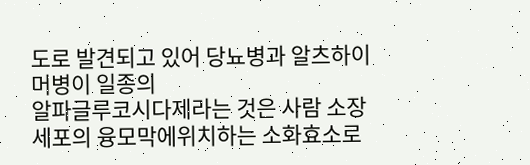도로 발견되고 있어 당뇨병과 알츠하이머병이 일종의
알파글루코시다제라는 것은 사람 소장세포의 융모막에위치하는 소화효소로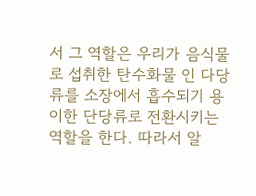서 그 역할은 우리가 음식물로 섭취한 탄수화물 인 다당류를 소장에서 흡수되기 용이한 단당류로 전환시키는 역할을 한다. 따라서 알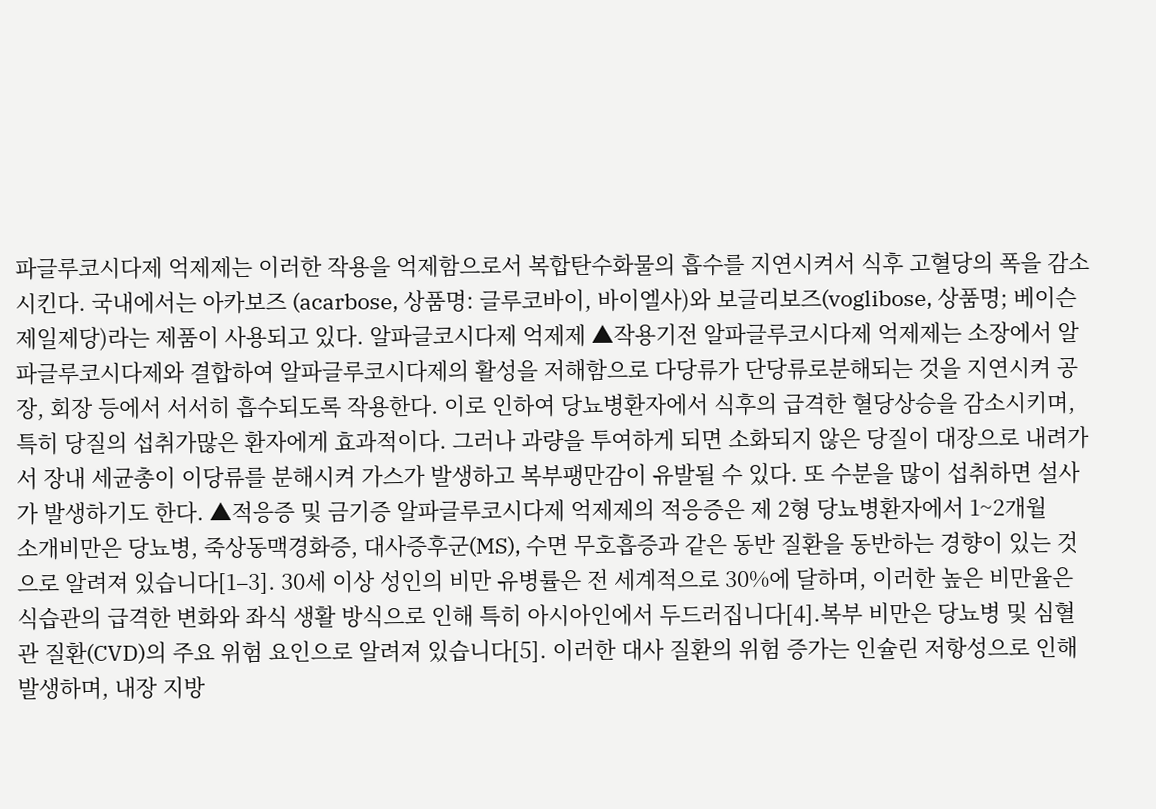파글루코시다제 억제제는 이러한 작용을 억제함으로서 복합탄수화물의 흡수를 지연시켜서 식후 고혈당의 폭을 감소시킨다. 국내에서는 아카보즈 (acarbose, 상품명: 글루코바이, 바이엘사)와 보글리보즈(voglibose, 상품명; 베이슨제일제당)라는 제품이 사용되고 있다. 알파글코시다제 억제제 ▲작용기전 알파글루코시다제 억제제는 소장에서 알파글루코시다제와 결합하여 알파글루코시다제의 활성을 저해함으로 다당류가 단당류로분해되는 것을 지연시켜 공장, 회장 등에서 서서히 흡수되도록 작용한다. 이로 인하여 당뇨병환자에서 식후의 급격한 혈당상승을 감소시키며, 특히 당질의 섭취가많은 환자에게 효과적이다. 그러나 과량을 투여하게 되면 소화되지 않은 당질이 대장으로 내려가서 장내 세균총이 이당류를 분해시켜 가스가 발생하고 복부팽만감이 유발될 수 있다. 또 수분을 많이 섭취하면 설사가 발생하기도 한다. ▲적응증 및 금기증 알파글루코시다제 억제제의 적응증은 제 2형 당뇨병환자에서 1~2개월
소개비만은 당뇨병, 죽상동맥경화증, 대사증후군(MS), 수면 무호흡증과 같은 동반 질환을 동반하는 경향이 있는 것으로 알려져 있습니다[1–3]. 30세 이상 성인의 비만 유병률은 전 세계적으로 30%에 달하며, 이러한 높은 비만율은 식습관의 급격한 변화와 좌식 생활 방식으로 인해 특히 아시아인에서 두드러집니다[4].복부 비만은 당뇨병 및 심혈관 질환(CVD)의 주요 위험 요인으로 알려져 있습니다[5]. 이러한 대사 질환의 위험 증가는 인슐린 저항성으로 인해 발생하며, 내장 지방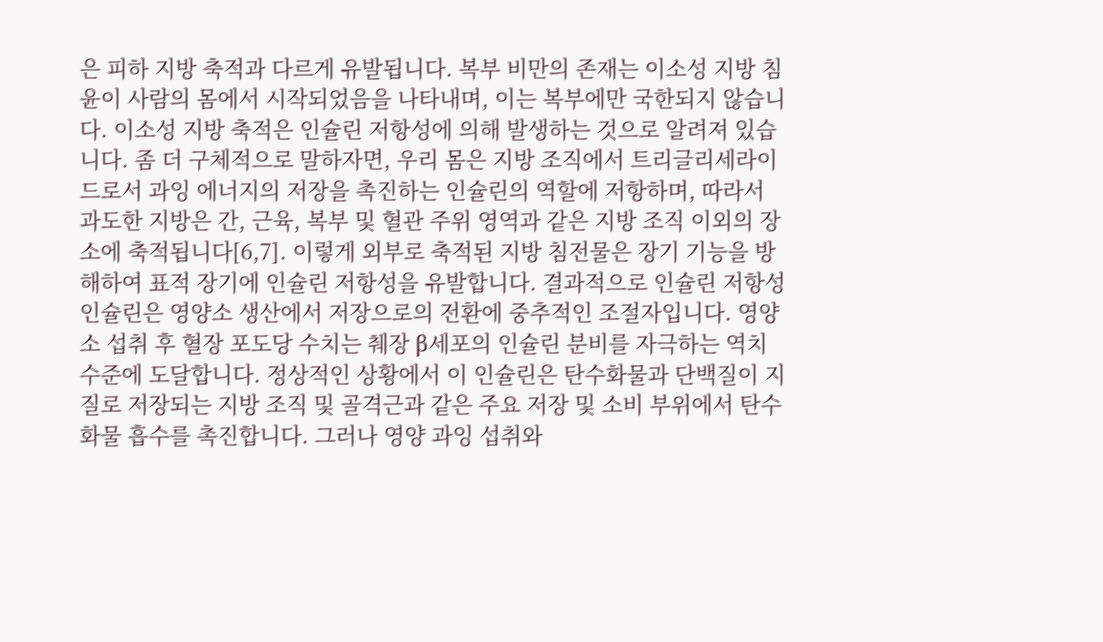은 피하 지방 축적과 다르게 유발됩니다. 복부 비만의 존재는 이소성 지방 침윤이 사람의 몸에서 시작되었음을 나타내며, 이는 복부에만 국한되지 않습니다. 이소성 지방 축적은 인슐린 저항성에 의해 발생하는 것으로 알려져 있습니다. 좀 더 구체적으로 말하자면, 우리 몸은 지방 조직에서 트리글리세라이드로서 과잉 에너지의 저장을 촉진하는 인슐린의 역할에 저항하며, 따라서 과도한 지방은 간, 근육, 복부 및 혈관 주위 영역과 같은 지방 조직 이외의 장소에 축적됩니다[6,7]. 이렇게 외부로 축적된 지방 침전물은 장기 기능을 방해하여 표적 장기에 인슐린 저항성을 유발합니다. 결과적으로 인슐린 저항성
인슐린은 영양소 생산에서 저장으로의 전환에 중추적인 조절자입니다. 영양소 섭취 후 혈장 포도당 수치는 췌장 β세포의 인슐린 분비를 자극하는 역치 수준에 도달합니다. 정상적인 상황에서 이 인슐린은 탄수화물과 단백질이 지질로 저장되는 지방 조직 및 골격근과 같은 주요 저장 및 소비 부위에서 탄수화물 흡수를 촉진합니다. 그러나 영양 과잉 섭취와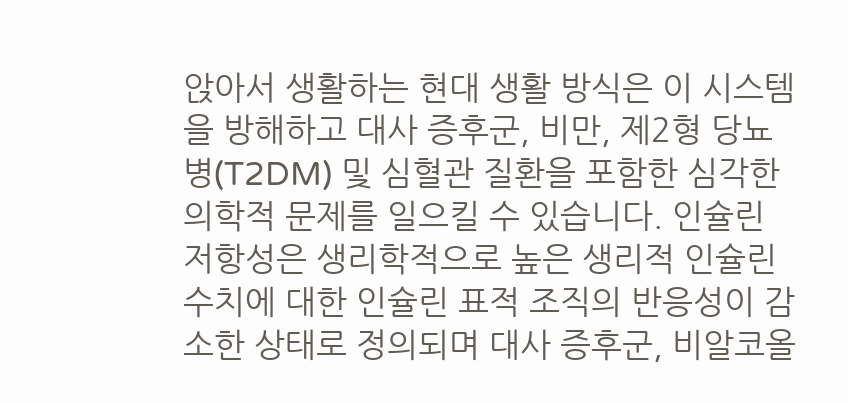앉아서 생활하는 현대 생활 방식은 이 시스템을 방해하고 대사 증후군, 비만, 제2형 당뇨병(T2DM) 및 심혈관 질환을 포함한 심각한 의학적 문제를 일으킬 수 있습니다. 인슐린 저항성은 생리학적으로 높은 생리적 인슐린 수치에 대한 인슐린 표적 조직의 반응성이 감소한 상태로 정의되며 대사 증후군, 비알코올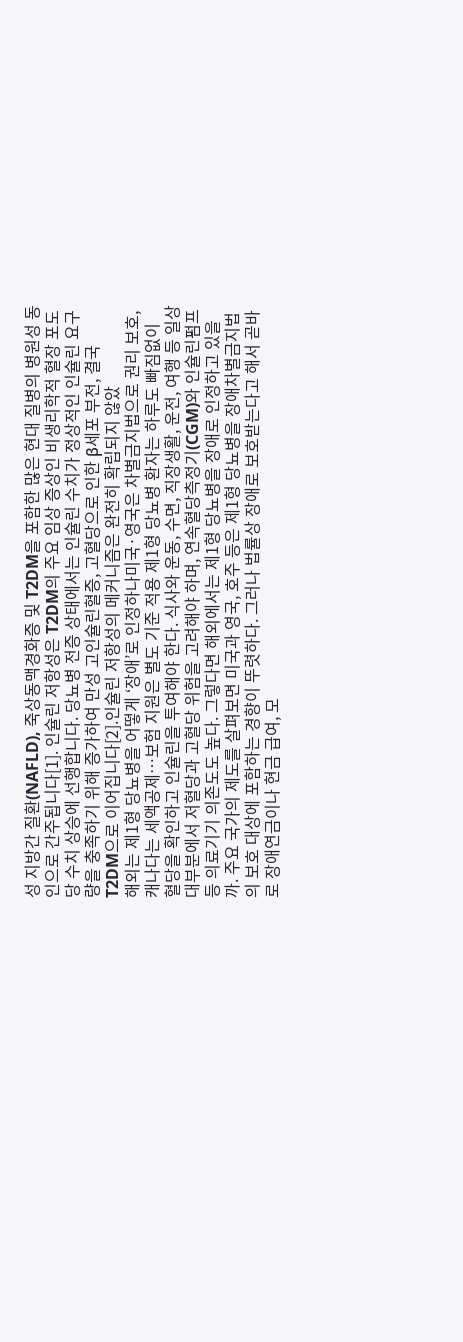성 지방간 질환(NAFLD), 죽상동맥경화증 및 T2DM을 포함한 많은 현대 질병의 병원성 동인으로 간주됩니다[1]. 인슐린 저항성은 T2DM의 주요 임상 증상인 비생리학적 혈장 포도당 수치 상승에 선행합니다. 당뇨병 전증 상태에서는 인슐린 수치가 정상적인 인슐린 요구량을 충족하기 위해 증가하여 만성 고인슐린혈증, 고혈당으로 인한 β세포 부전, 결국 T2DM으로 이어집니다[2].인슐린 저항성의 메커니즘은 완전히 확립되지 않았
해외는 제1형 당뇨병을 어떻게 ‘장애’로 인정하나미국·영국은 차별금지법으로 권리 보호, 캐나다는 세액공제…보험 지원은 별도 기준 적용 제1형 당뇨병 환자는 하루도 빠짐없이 혈당을 확인하고 인슐린을 투여해야 한다. 식사와 운동, 수면, 직장생활, 운전, 여행 등 일상 대부분에서 저혈당과 고혈당 위험을 고려해야 하며, 연속혈당측정기(CGM)와 인슐린펌프 등 의료기기 의존도도 높다. 그렇다면 해외에서는 제1형 당뇨병을 장애로 인정하고 있을까. 주요 국가의 제도를 살펴보면 미국과 영국, 호주 등은 제1형 당뇨병을 장애차별금지법의 보호 대상에 포함하는 경향이 뚜렷하다. 그러나 법률상 장애로 보호받는다고 해서 곧바로 장애연금이나 현금 급여, 모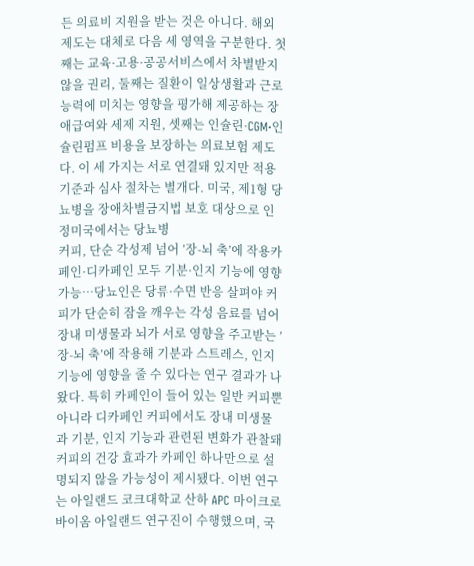든 의료비 지원을 받는 것은 아니다. 해외 제도는 대체로 다음 세 영역을 구분한다. 첫째는 교육·고용·공공서비스에서 차별받지 않을 권리, 둘째는 질환이 일상생활과 근로능력에 미치는 영향을 평가해 제공하는 장애급여와 세제 지원, 셋째는 인슐린·CGM·인슐린펌프 비용을 보장하는 의료보험 제도다. 이 세 가지는 서로 연결돼 있지만 적용 기준과 심사 절차는 별개다. 미국, 제1형 당뇨병을 장애차별금지법 보호 대상으로 인정미국에서는 당뇨병
커피, 단순 각성제 넘어 ’장-뇌 축’에 작용카페인·디카페인 모두 기분·인지 기능에 영향 가능…당뇨인은 당류·수면 반응 살펴야 커피가 단순히 잠을 깨우는 각성 음료를 넘어 장내 미생물과 뇌가 서로 영향을 주고받는 ’장-뇌 축’에 작용해 기분과 스트레스, 인지 기능에 영향을 줄 수 있다는 연구 결과가 나왔다. 특히 카페인이 들어 있는 일반 커피뿐 아니라 디카페인 커피에서도 장내 미생물과 기분, 인지 기능과 관련된 변화가 관찰돼 커피의 건강 효과가 카페인 하나만으로 설명되지 않을 가능성이 제시됐다. 이번 연구는 아일랜드 코크대학교 산하 APC 마이크로바이옴 아일랜드 연구진이 수행했으며, 국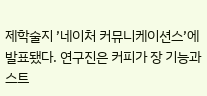제학술지 ’네이처 커뮤니케이션스’에 발표됐다. 연구진은 커피가 장 기능과 스트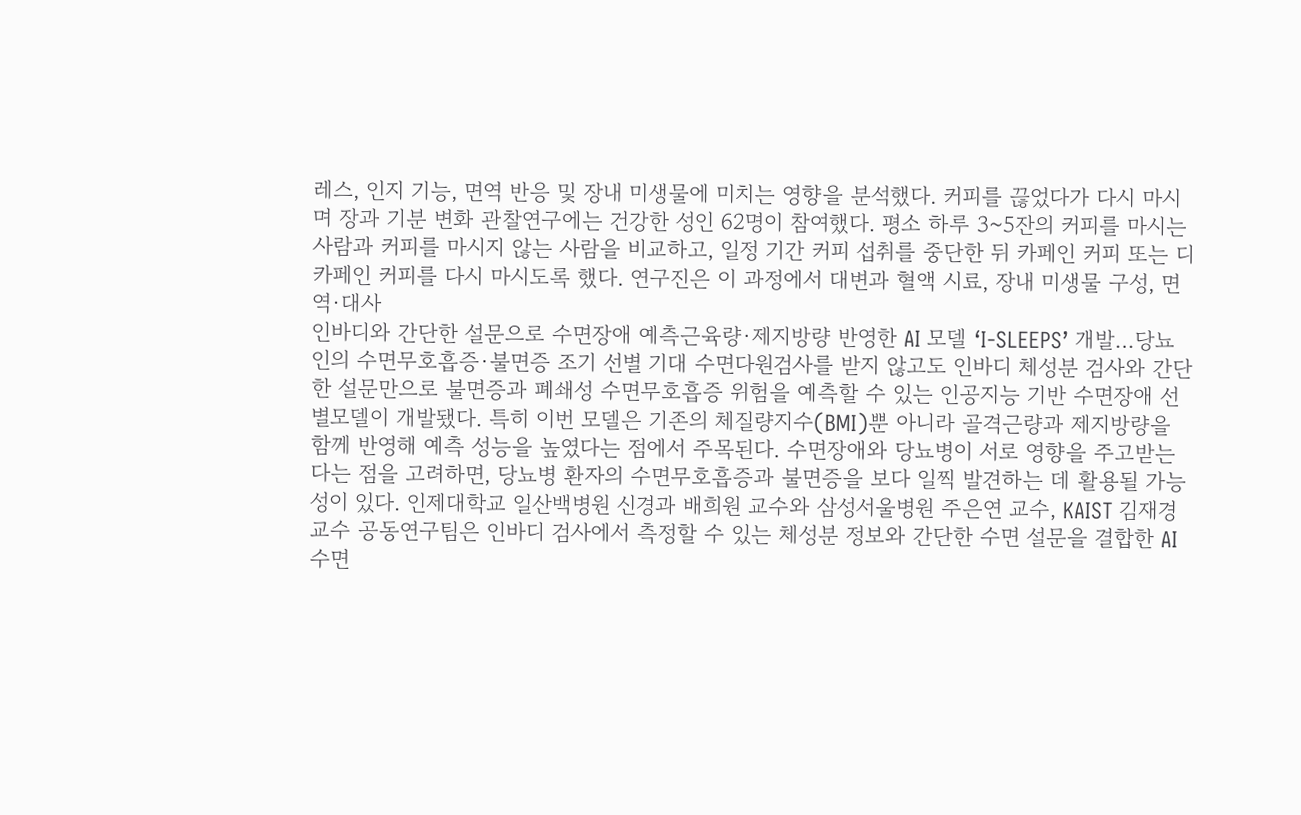레스, 인지 기능, 면역 반응 및 장내 미생물에 미치는 영향을 분석했다. 커피를 끊었다가 다시 마시며 장과 기분 변화 관찰연구에는 건강한 성인 62명이 참여했다. 평소 하루 3~5잔의 커피를 마시는 사람과 커피를 마시지 않는 사람을 비교하고, 일정 기간 커피 섭취를 중단한 뒤 카페인 커피 또는 디카페인 커피를 다시 마시도록 했다. 연구진은 이 과정에서 대변과 혈액 시료, 장내 미생물 구성, 면역·대사
인바디와 간단한 설문으로 수면장애 예측근육량·제지방량 반영한 AI 모델 ‘I-SLEEPS’ 개발…당뇨인의 수면무호흡증·불면증 조기 선별 기대 수면다원검사를 받지 않고도 인바디 체성분 검사와 간단한 설문만으로 불면증과 폐쇄성 수면무호흡증 위험을 예측할 수 있는 인공지능 기반 수면장애 선별모델이 개발됐다. 특히 이번 모델은 기존의 체질량지수(BMI)뿐 아니라 골격근량과 제지방량을 함께 반영해 예측 성능을 높였다는 점에서 주목된다. 수면장애와 당뇨병이 서로 영향을 주고받는다는 점을 고려하면, 당뇨병 환자의 수면무호흡증과 불면증을 보다 일찍 발견하는 데 활용될 가능성이 있다. 인제대학교 일산백병원 신경과 배희원 교수와 삼성서울병원 주은연 교수, KAIST 김재경 교수 공동연구팀은 인바디 검사에서 측정할 수 있는 체성분 정보와 간단한 수면 설문을 결합한 AI 수면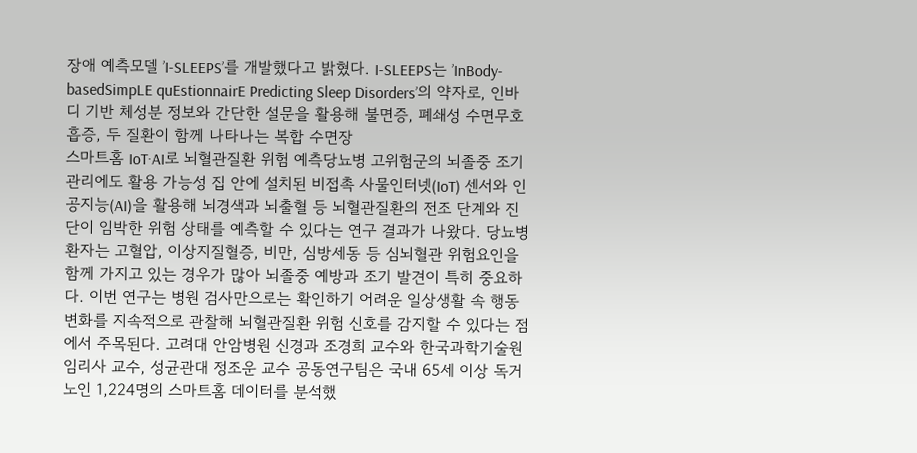장애 예측모델 ’I-SLEEPS’를 개발했다고 밝혔다. I-SLEEPS는 ’InBody-basedSimpLE quEstionnairE Predicting Sleep Disorders’의 약자로, 인바디 기반 체성분 정보와 간단한 설문을 활용해 불면증, 폐쇄성 수면무호흡증, 두 질환이 함께 나타나는 복합 수면장
스마트홈 IoT·AI로 뇌혈관질환 위험 예측당뇨병 고위험군의 뇌졸중 조기관리에도 활용 가능성 집 안에 설치된 비접촉 사물인터넷(IoT) 센서와 인공지능(AI)을 활용해 뇌경색과 뇌출혈 등 뇌혈관질환의 전조 단계와 진단이 임박한 위험 상태를 예측할 수 있다는 연구 결과가 나왔다. 당뇨병 환자는 고혈압, 이상지질혈증, 비만, 심방세동 등 심뇌혈관 위험요인을 함께 가지고 있는 경우가 많아 뇌졸중 예방과 조기 발견이 특히 중요하다. 이번 연구는 병원 검사만으로는 확인하기 어려운 일상생활 속 행동 변화를 지속적으로 관찰해 뇌혈관질환 위험 신호를 감지할 수 있다는 점에서 주목된다. 고려대 안암병원 신경과 조경희 교수와 한국과학기술원 임리사 교수, 성균관대 정조운 교수 공동연구팀은 국내 65세 이상 독거노인 1,224명의 스마트홈 데이터를 분석했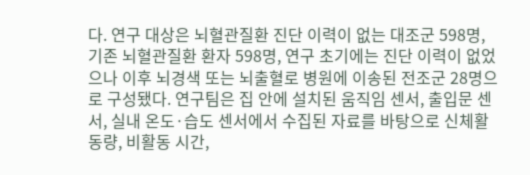다. 연구 대상은 뇌혈관질환 진단 이력이 없는 대조군 598명, 기존 뇌혈관질환 환자 598명, 연구 초기에는 진단 이력이 없었으나 이후 뇌경색 또는 뇌출혈로 병원에 이송된 전조군 28명으로 구성됐다. 연구팀은 집 안에 설치된 움직임 센서, 출입문 센서, 실내 온도·습도 센서에서 수집된 자료를 바탕으로 신체활동량, 비활동 시간,